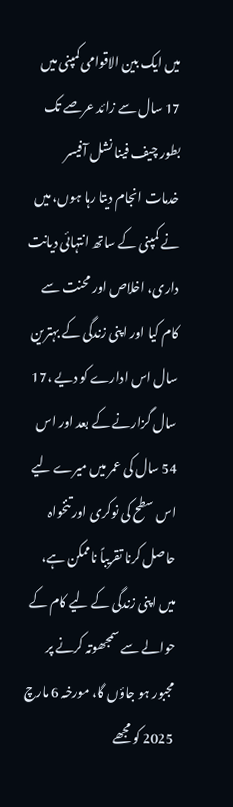میں ایک بین الاقوامی کمپنی میں 17 سال سے زائد عرصے تک بطور چیف فینا نشل آفیسر خدمات انجام دیتا رہا ہوں، میں نے کمپنی کے ساتھ انتہائی دیانت داری، اخلاص اور محنت سے کام کیا اور اپنی زندگی کے بہترین سال اس ادارے کو دیے ،17 سال گزارنے کے بعد اور اس 54 سال کی عمر میں میرے لیے اس سطح کی نوکری اور تنخواہ حاصل کرنا تقریباً ناممکن ہے، میں اپنی زندگی کے لیے کام کے حوالے سے سمجھوتہ کرنے پر مجبور ہو جاؤں گا، مورخہ 6 مارچ 2025 کو مجھے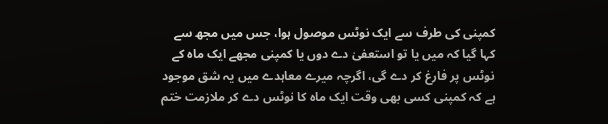کمپنی کی طرف سے ایک نوٹس موصول ہوا، جس میں مجھ سے کہا گیا کہ میں یا تو استعفیٰ دے دوں یا کمپنی مجھے ایک ماہ کے نوٹس پر فارغ کر دے گی، اگرچہ میرے معاہدے میں یہ شق موجود ہے کہ کمپنی کسی بھی وقت ایک ماہ کا نوٹس دے کر ملازمت ختم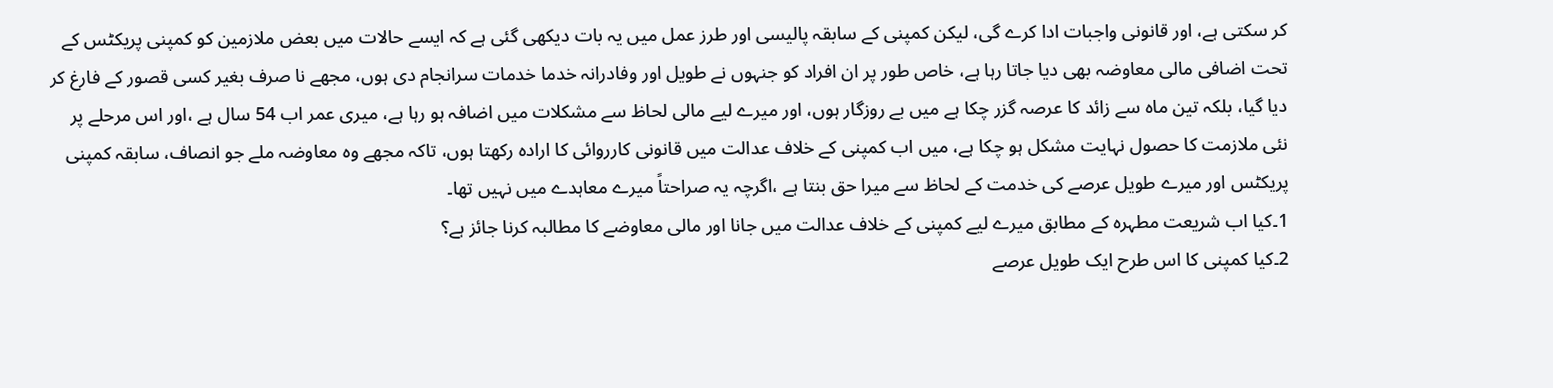کر سکتی ہے، اور قانونی واجبات ادا کرے گی، لیکن کمپنی کے سابقہ پالیسی اور طرز عمل میں یہ بات دیکھی گئی ہے کہ ایسے حالات میں بعض ملازمین کو کمپنی پریکٹس کے تحت اضافی مالی معاوضہ بھی دیا جاتا رہا ہے، خاص طور پر ان افراد کو جنہوں نے طویل اور وفادرانہ خدما خدمات سرانجام دی ہوں، مجھے نا صرف بغیر کسی قصور کے فارغ کر دیا گیا، بلکہ تین ماہ سے زائد کا عرصہ گزر چکا ہے میں بے روزگار ہوں، اور میرے لیے مالی لحاظ سے مشکلات میں اضافہ ہو رہا ہے، میری عمر اب 54 سال ہے ،اور اس مرحلے پر نئی ملازمت کا حصول نہایت مشکل ہو چکا ہے، میں اب کمپنی کے خلاف عدالت میں قانونی کارروائی کا ارادہ رکھتا ہوں، تاکہ مجھے وہ معاوضہ ملے جو انصاف، سابقہ کمپنی پریکٹس اور میرے طویل عرصے کی خدمت کے لحاظ سے میرا حق بنتا ہے ،اگرچہ یہ صراحتاً میرے معاہدے میں نہیں تھا۔
1۔کیا اب شریعت مطہرہ کے مطابق میرے لیے کمپنی کے خلاف عدالت میں جانا اور مالی معاوضے کا مطالبہ کرنا جائز ہے؟
2۔کیا کمپنی کا اس طرح ایک طویل عرصے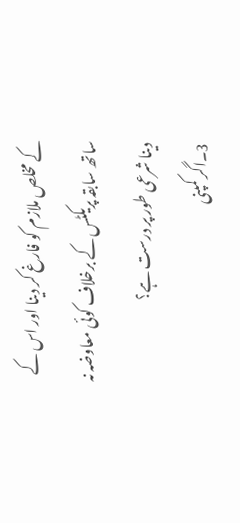کے مخلص ملازم کو فارغ کر دینا اور اس کے ساتھ سابقہ پریکٹس کے برخلاف کوئی معاوضہ نہ دینا شرعی طور پر درست ہے؟
3۔اگر کمپنی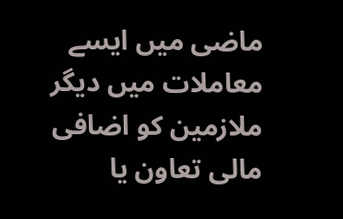ماضی میں ایسے معاملات میں دیگر ملازمین کو اضافی مالی تعاون یا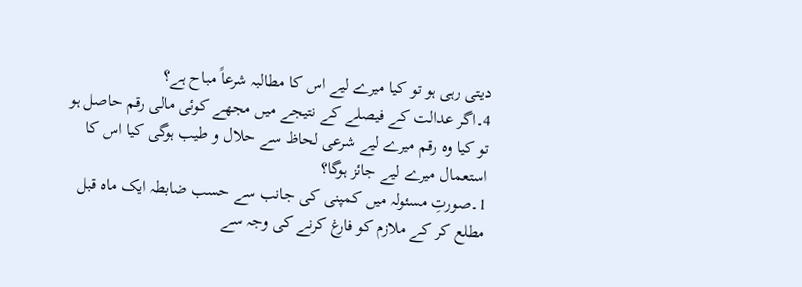دیتی رہی ہو تو کیا میرے لیے اس کا مطالبہ شرعاً مباح ہے؟
4۔اگر عدالت کے فیصلے کے نتیجے میں مجھے کوئی مالی رقم حاصل ہو تو کیا وہ رقم میرے لیے شرعی لحاظ سے حلال و طیب ہوگی کیا اس کا استعمال میرے لیے جائز ہوگا؟
1۔صورتِ مسئولہ میں کمپنی کی جانب سے حسب ضابطہ ایک ماہ قبل مطلع کر کے ملازم کو فارغ کرنے کی وجہ سے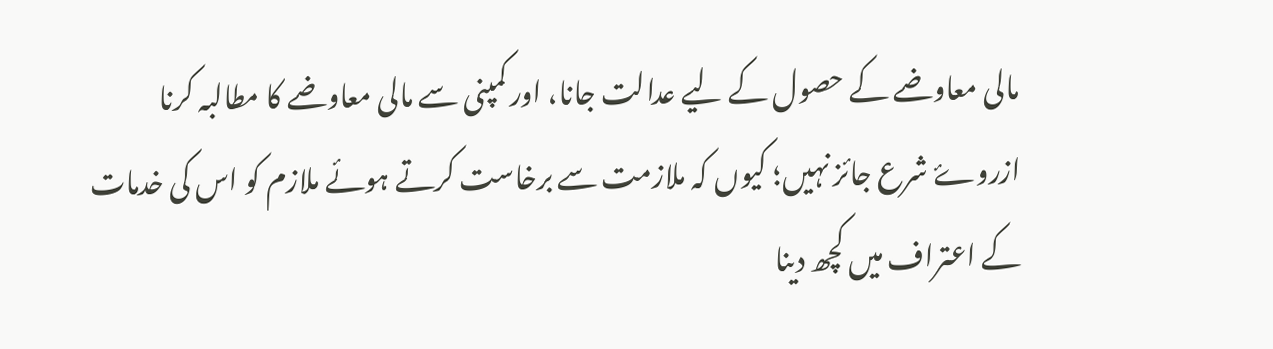مالی معاوضے کے حصول کے لیے عدالت جانا، اور کمپنی سے مالی معاوضے کا مطالبہ کرنا ازروۓ شرع جائز نہیں؛ کیوں کہ ملازمت سے برخاست کرتے ہوئے ملازم کو اس کی خدمات کے اعتراف میں کچھ دینا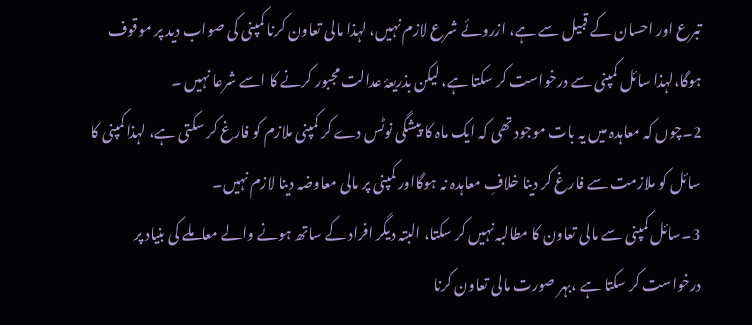تبرع اور احسان کے قبیل سے ہے، ازروئے شرع لازم نہیں، لہذا مالی تعاون کرنا کمپنی کی صواب دید پر موقوف ہوگا،لہذا سائل کمپنی سے درخواست کر سکتا ہے، لیکن بذریعۂ عدالت مجبور کرنے کا اسے شرعا نہیں ۔
2۔چوں کہ معاہدہ میں یہ بات موجود تھی کہ ایک ماہ کا پیشگی نوٹس دے کر کمپنی ملازم کو فارغ کر سکتی ہے، لہذاکمپنی کا سائل کو ملازمت سے فارغ کر دینا خلافِ معاہدہ نہ ہوگااور کمپنی پر مالی معاوضہ دینا لازم نہیں۔
3۔سائل کمپنی سے مالی تعاون کا مطالبہ نہیں کر سکتا، البتہ دیگر افراد کے ساتھ ہونے والے معاملے کی بنیاد پر درخواست کر سکتا ہے ،بہر صورت مالی تعاون کرنا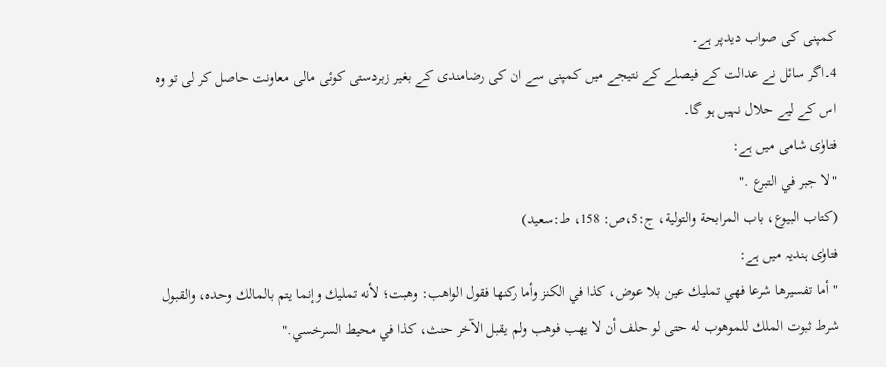کمپنی کی صواب دیدپر ہے۔
4۔اگر سائل نے عدالت کے فیصلے کے نتیجے میں کمپنی سے ان کی رضامندی کے بغیر زبردستی کوئی مالی معاونت حاصل کر لی تو وہ اس کے لیے حلال نہیں ہو گا۔
فتاوٰی شامی میں ہے:
"لا جبر في التبرع ."
(کتاب البیوع، باب المرابحة والتولية، ج:5،ص: 158، ط:سعید)
فتاوٰی ہندیہ میں ہے:
" أما تفسيرها شرعا فهي تمليك عين بلا عوض، كذا في الكنز وأما ركنها فقول الواهب: وهبت؛ لأنه تمليك وإنما يتم بالمالك وحده، والقبول شرط ثبوت الملك للموهوب له حتى لو حلف أن لا يهب فوهب ولم يقبل الآخر حنث، كذا في محيط السرخسي."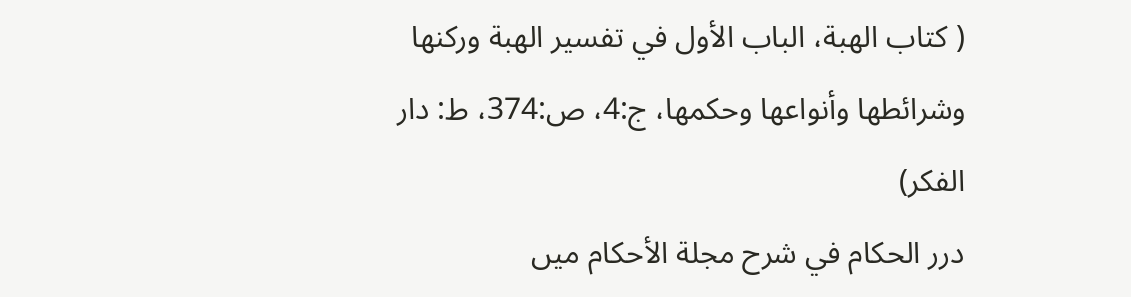( كتاب الهبة، الباب الأول في تفسير الهبة وركنها وشرائطها وأنواعها وحكمها، ج:4، ص:374، ط: دار الفكر)
درر الحكام في شرح مجلة الأحكام میں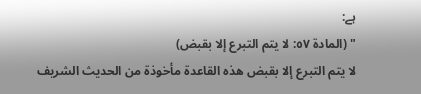ہے:
" (المادة ٥٧: لا يتم التبرع إلا بقبض)
لا يتم التبرع إلا بقبض هذه القاعدة مأخوذة من الحديث الشريف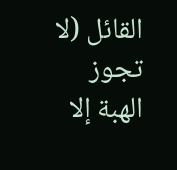القائل (لا تجوز الهبة إلا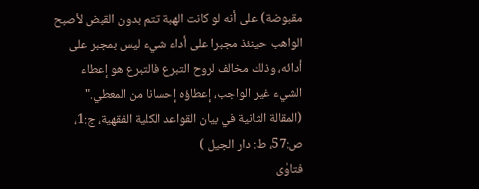مقبوضة) على أنه لو كانت الهبة تتم بدون القبض لأصبح الواهب حينئذ مجبرا على أداء شيء ليس بمجبر على أدائه، وذلك مخالف لروح التبرع فالتبرع هو إعطاء الشيء غير الواجب، إعطاؤه إحسانا من المعطي."
(المقالة الثانية في بيان القواعد الكلية الفقهية، ج:1، ص:57، ط: دار الجيل )
فتاوٰی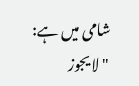شامی میں ہے:
"لا يجوز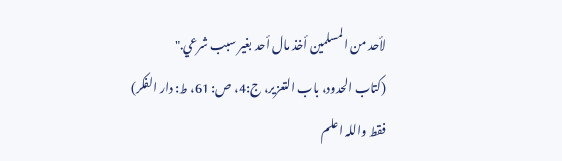لأحد من المسلمين أخذ مال أحد بغير سبب شرعي."
(کتاب الحدود، باب التعزیر، ج:4، ص: 61، ط: دار الفکر)
فقط واللہ اعلم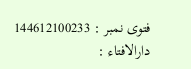فتوی نمبر : 144612100233
دارالافتاء :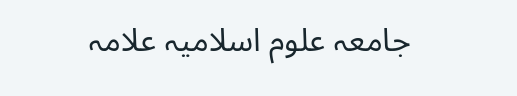جامعہ علوم اسلامیہ علامہ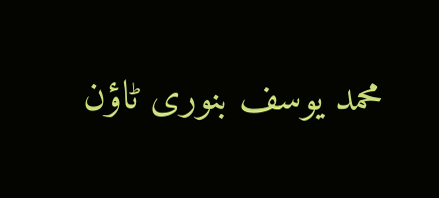محمد یوسف بنوری ٹاؤن